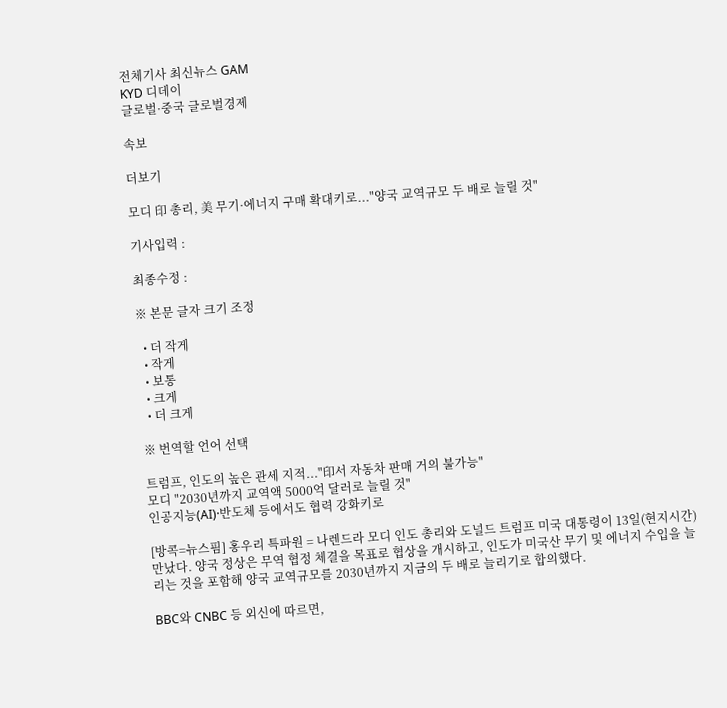전체기사 최신뉴스 GAM
KYD 디데이
글로벌·중국 글로벌경제

속보

더보기

모디 印 총리, 美 무기·에너지 구매 확대키로..."양국 교역규모 두 배로 늘릴 것"

기사입력 :

최종수정 :

※ 본문 글자 크기 조정

  • 더 작게
  • 작게
  • 보통
  • 크게
  • 더 크게

※ 번역할 언어 선택

트럼프, 인도의 높은 관세 지적..."印서 자동차 판매 거의 불가능"
모디 "2030년까지 교역액 5000억 달러로 늘릴 것"
인공지능(AI)·반도체 등에서도 협력 강화키로

[방콕=뉴스핌] 홍우리 특파원 = 나렌드라 모디 인도 총리와 도널드 트럼프 미국 대통령이 13일(현지시간) 만났다. 양국 정상은 무역 협정 체결을 목표로 협상을 개시하고, 인도가 미국산 무기 및 에너지 수입을 늘리는 것을 포함해 양국 교역규모를 2030년까지 지금의 두 배로 늘리기로 합의했다.

BBC와 CNBC 등 외신에 따르면,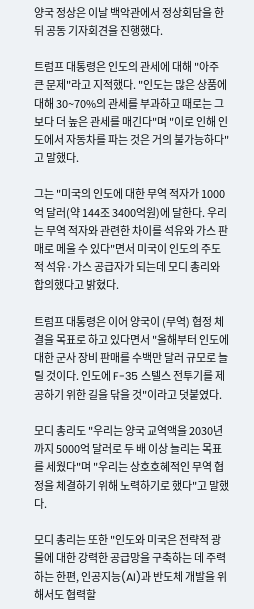양국 정상은 이날 백악관에서 정상회담을 한 뒤 공동 기자회견을 진행했다.

트럼프 대통령은 인도의 관세에 대해 "아주 큰 문제"라고 지적했다. "인도는 많은 상품에 대해 30~70%의 관세를 부과하고 때로는 그보다 더 높은 관세를 매긴다"며 "이로 인해 인도에서 자동차를 파는 것은 거의 불가능하다"고 말했다.

그는 "미국의 인도에 대한 무역 적자가 1000억 달러(약 144조 3400억원)에 달한다. 우리는 무역 적자와 관련한 차이를 석유와 가스 판매로 메울 수 있다"면서 미국이 인도의 주도적 석유·가스 공급자가 되는데 모디 총리와 합의했다고 밝혔다.

트럼프 대통령은 이어 양국이 (무역) 협정 체결을 목표로 하고 있다면서 "올해부터 인도에 대한 군사 장비 판매를 수백만 달러 규모로 늘릴 것이다. 인도에 F-35 스텔스 전투기를 제공하기 위한 길을 닦을 것"이라고 덧붙였다.

모디 총리도 "우리는 양국 교역액을 2030년까지 5000억 달러로 두 배 이상 늘리는 목표를 세웠다"며 "우리는 상호호혜적인 무역 협정을 체결하기 위해 노력하기로 했다"고 말했다.

모디 총리는 또한 "인도와 미국은 전략적 광물에 대한 강력한 공급망을 구축하는 데 주력하는 한편, 인공지능(AI)과 반도체 개발을 위해서도 협력할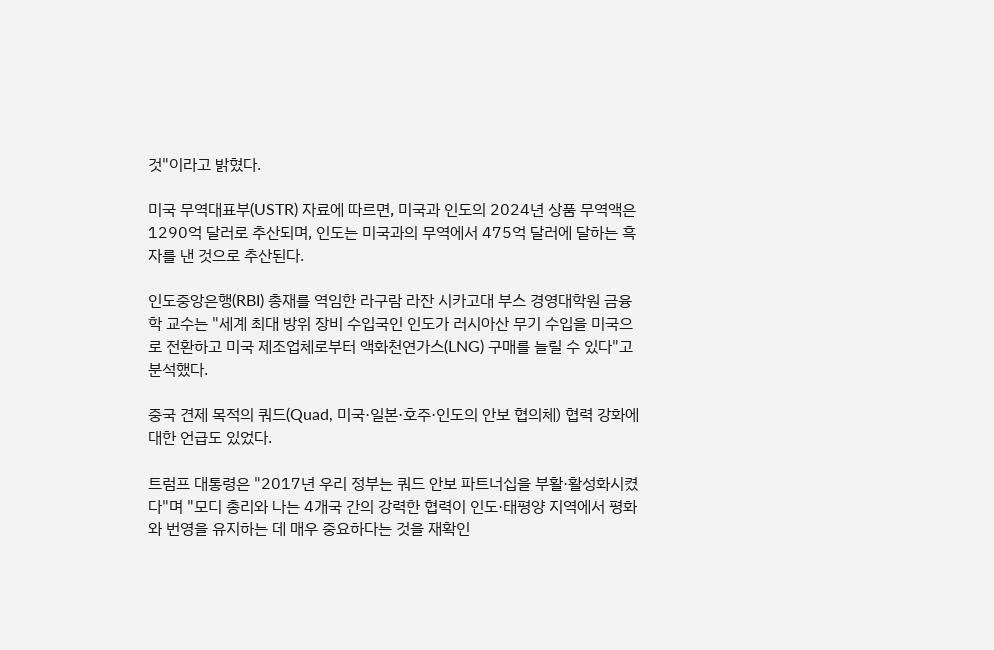것"이라고 밝혔다.

미국 무역대표부(USTR) 자료에 따르면, 미국과 인도의 2024년 상품 무역액은 1290억 달러로 추산되며, 인도는 미국과의 무역에서 475억 달러에 달하는 흑자를 낸 것으로 추산된다.

인도중앙은행(RBI) 총재를 역임한 라구람 라잔 시카고대 부스 경영대학원 금융학 교수는 "세계 최대 방위 장비 수입국인 인도가 러시아산 무기 수입을 미국으로 전환하고 미국 제조업체로부터 액화천연가스(LNG) 구매를 늘릴 수 있다"고 분석했다.

중국 견제 목적의 쿼드(Quad, 미국·일본·호주·인도의 안보 협의체) 협력 강화에 대한 언급도 있었다.

트럼프 대통령은 "2017년 우리 정부는 쿼드 안보 파트너십을 부활·활성화시켰다"며 "모디 총리와 나는 4개국 간의 강력한 협력이 인도·태평양 지역에서 평화와 번영을 유지하는 데 매우 중요하다는 것을 재확인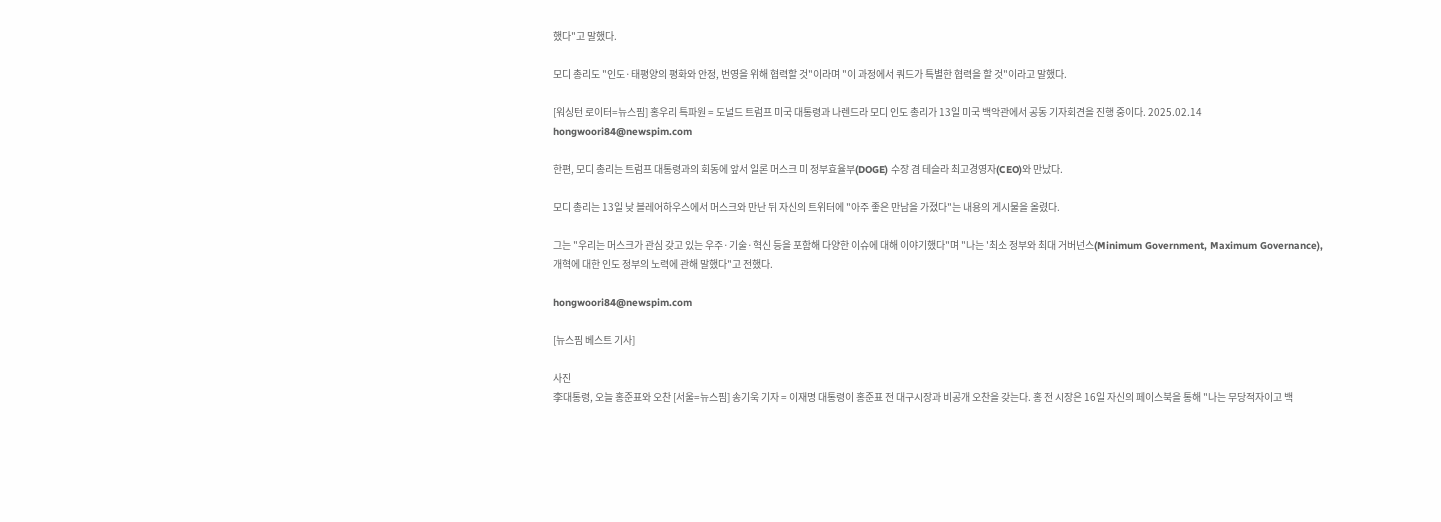했다"고 말했다.

모디 총리도 "인도·태평양의 평화와 안정, 번영을 위해 협력할 것"이라며 "이 과정에서 쿼드가 특별한 협력을 할 것"이라고 말했다.

[워싱턴 로이터=뉴스핌] 홍우리 특파원 = 도널드 트럼프 미국 대통령과 나렌드라 모디 인도 총리가 13일 미국 백악관에서 공동 기자회견을 진행 중이다. 2025.02.14 hongwoori84@newspim.com

한편, 모디 총리는 트럼프 대통령과의 회동에 앞서 일론 머스크 미 정부효율부(DOGE) 수장 겸 테슬라 최고경영자(CEO)와 만났다.

모디 총리는 13일 낮 블레어하우스에서 머스크와 만난 뒤 자신의 트위터에 "아주 좋은 만남을 가졌다"는 내용의 게시물을 올렸다.

그는 "우리는 머스크가 관심 갖고 있는 우주·기술·혁신 등을 포함해 다양한 이슈에 대해 이야기했다"며 "나는 '최소 정부와 최대 거버넌스(Minimum Government, Maximum Governance), 개혁에 대한 인도 정부의 노력에 관해 말했다"고 전했다.

hongwoori84@newspim.com

[뉴스핌 베스트 기사]

사진
李대통령, 오늘 홍준표와 오찬 [서울=뉴스핌] 송기욱 기자 = 이재명 대통령이 홍준표 전 대구시장과 비공개 오찬을 갖는다. 홍 전 시장은 16일 자신의 페이스북을 통해 "나는 무당적자이고 백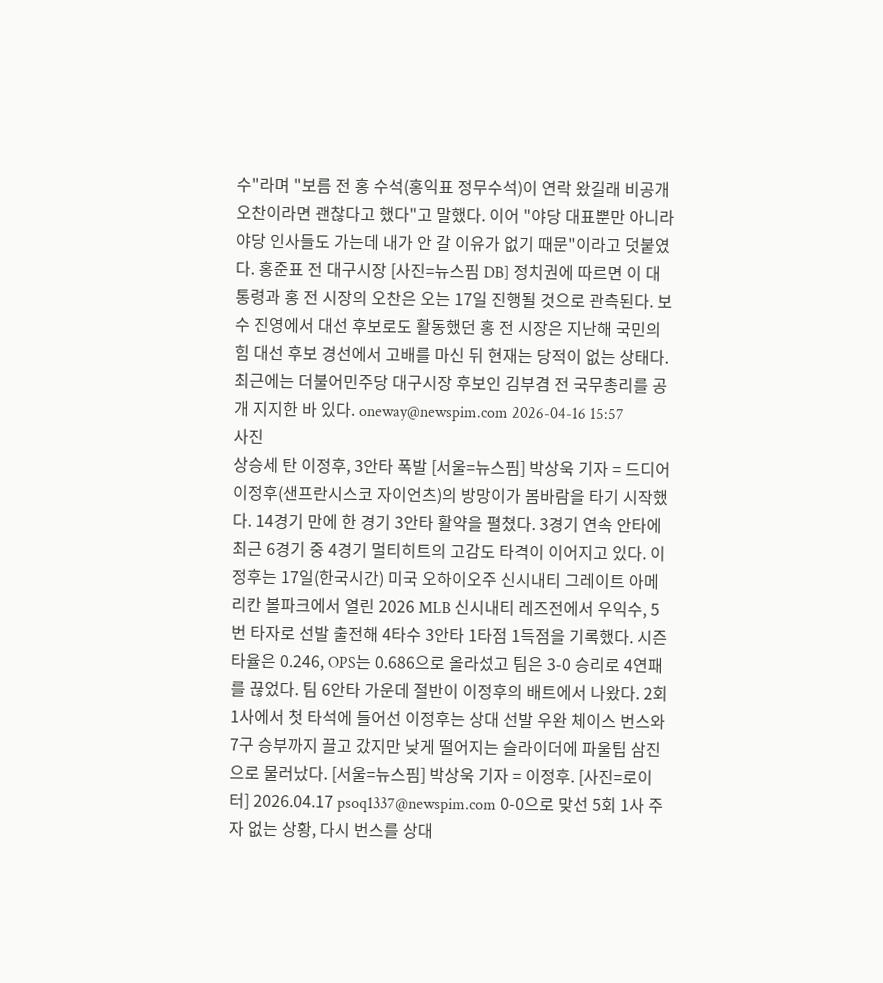수"라며 "보름 전 홍 수석(홍익표 정무수석)이 연락 왔길래 비공개 오찬이라면 괜찮다고 했다"고 말했다. 이어 "야당 대표뿐만 아니라 야당 인사들도 가는데 내가 안 갈 이유가 없기 때문"이라고 덧붙였다. 홍준표 전 대구시장 [사진=뉴스핌 DB] 정치권에 따르면 이 대통령과 홍 전 시장의 오찬은 오는 17일 진행될 것으로 관측된다. 보수 진영에서 대선 후보로도 활동했던 홍 전 시장은 지난해 국민의힘 대선 후보 경선에서 고배를 마신 뒤 현재는 당적이 없는 상태다. 최근에는 더불어민주당 대구시장 후보인 김부겸 전 국무총리를 공개 지지한 바 있다. oneway@newspim.com 2026-04-16 15:57
사진
상승세 탄 이정후, 3안타 폭발 [서울=뉴스핌] 박상욱 기자 = 드디어 이정후(샌프란시스코 자이언츠)의 방망이가 봄바람을 타기 시작했다. 14경기 만에 한 경기 3안타 활약을 펼쳤다. 3경기 연속 안타에 최근 6경기 중 4경기 멀티히트의 고감도 타격이 이어지고 있다. 이정후는 17일(한국시간) 미국 오하이오주 신시내티 그레이트 아메리칸 볼파크에서 열린 2026 MLB 신시내티 레즈전에서 우익수, 5번 타자로 선발 출전해 4타수 3안타 1타점 1득점을 기록했다. 시즌 타율은 0.246, OPS는 0.686으로 올라섰고 팀은 3-0 승리로 4연패를 끊었다. 팀 6안타 가운데 절반이 이정후의 배트에서 나왔다. 2회 1사에서 첫 타석에 들어선 이정후는 상대 선발 우완 체이스 번스와 7구 승부까지 끌고 갔지만 낮게 떨어지는 슬라이더에 파울팁 삼진으로 물러났다. [서울=뉴스핌] 박상욱 기자 = 이정후. [사진=로이터] 2026.04.17 psoq1337@newspim.com 0-0으로 맞선 5회 1사 주자 없는 상황, 다시 번스를 상대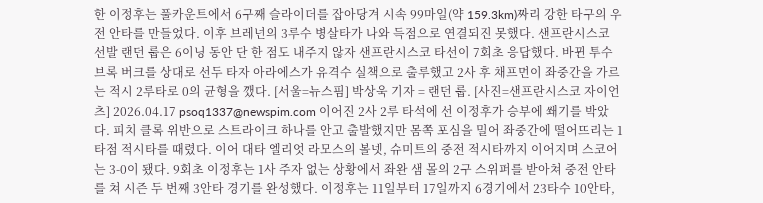한 이정후는 풀카운트에서 6구째 슬라이더를 잡아당겨 시속 99마일(약 159.3km)짜리 강한 타구의 우전 안타를 만들었다. 이후 브레넌의 3루수 병살타가 나와 득점으로 연결되진 못했다. 샌프란시스코 선발 랜던 룹은 6이닝 동안 단 한 점도 내주지 않자 샌프란시스코 타선이 7회초 응답했다. 바뀐 투수 브록 버크를 상대로 선두 타자 아라에스가 유격수 실책으로 출루했고 2사 후 채프먼이 좌중간을 가르는 적시 2루타로 0의 균형을 깼다. [서울=뉴스핌] 박상욱 기자 = 랜던 룹. [사진=샌프란시스코 자이언츠] 2026.04.17 psoq1337@newspim.com 이어진 2사 2루 타석에 선 이정후가 승부에 쐐기를 박았다. 피치 클록 위반으로 스트라이크 하나를 안고 출발했지만 몸쪽 포심을 밀어 좌중간에 떨어뜨리는 1타점 적시타를 때렸다. 이어 대타 엘리엇 라모스의 볼넷, 슈미트의 중전 적시타까지 이어지며 스코어는 3-0이 됐다. 9회초 이정후는 1사 주자 없는 상황에서 좌완 샘 몰의 2구 스위퍼를 받아쳐 중전 안타를 쳐 시즌 두 번째 3안타 경기를 완성했다. 이정후는 11일부터 17일까지 6경기에서 23타수 10안타,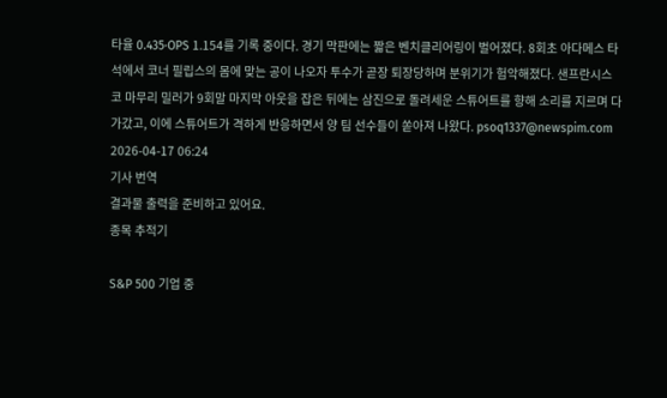타율 0.435·OPS 1.154를 기록 중이다. 경기 막판에는 짧은 벤치클리어링이 벌어졌다. 8회초 아다메스 타석에서 코너 필립스의 몸에 맞는 공이 나오자 투수가 곧장 퇴장당하며 분위기가 험악해졌다. 샌프란시스코 마무리 밀러가 9회말 마지막 아웃을 잡은 뒤에는 삼진으로 돌려세운 스튜어트를 향해 소리를 지르며 다가갔고, 이에 스튜어트가 격하게 반응하면서 양 팀 선수들이 쏟아져 나왔다. psoq1337@newspim.com 2026-04-17 06:24
기사 번역
결과물 출력을 준비하고 있어요.
종목 추적기

S&P 500 기업 중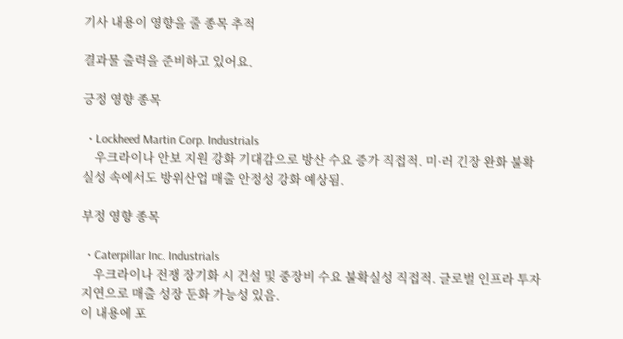기사 내용이 영향을 줄 종목 추적

결과물 출력을 준비하고 있어요.

긍정 영향 종목

  • Lockheed Martin Corp. Industrials
    우크라이나 안보 지원 강화 기대감으로 방산 수요 증가 직접적. 미·러 긴장 완화 불확실성 속에서도 방위산업 매출 안정성 강화 예상됨.

부정 영향 종목

  • Caterpillar Inc. Industrials
    우크라이나 전쟁 장기화 시 건설 및 중장비 수요 불확실성 직접적. 글로벌 인프라 투자 지연으로 매출 성장 둔화 가능성 있음.
이 내용에 포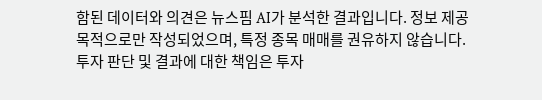함된 데이터와 의견은 뉴스핌 AI가 분석한 결과입니다. 정보 제공 목적으로만 작성되었으며, 특정 종목 매매를 권유하지 않습니다. 투자 판단 및 결과에 대한 책임은 투자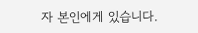자 본인에게 있습니다.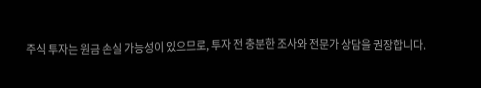주식 투자는 원금 손실 가능성이 있으므로, 투자 전 충분한 조사와 전문가 상담을 권장합니다.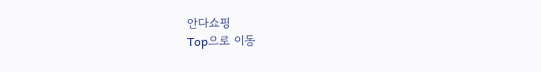안다쇼핑
Top으로 이동